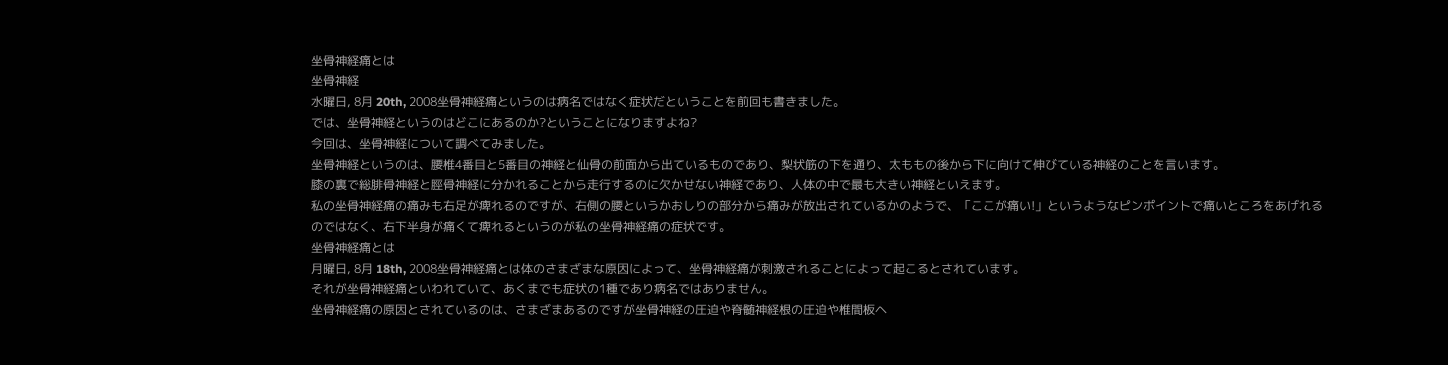坐骨神経痛とは
坐骨神経
水曜日, 8月 20th, 2008坐骨神経痛というのは病名ではなく症状だということを前回も書きました。
では、坐骨神経というのはどこにあるのか?ということになりますよね?
今回は、坐骨神経について調べてみました。
坐骨神経というのは、腰椎4番目と5番目の神経と仙骨の前面から出ているものであり、梨状筋の下を通り、太ももの後から下に向けて伸びている神経のことを言います。
膝の裏で総腓骨神経と脛骨神経に分かれることから走行するのに欠かせない神経であり、人体の中で最も大きい神経といえます。
私の坐骨神経痛の痛みも右足が痺れるのですが、右側の腰というかおしりの部分から痛みが放出されているかのようで、「ここが痛い!」というようなピンポイントで痛いところをあげれるのではなく、右下半身が痛くて痺れるというのが私の坐骨神経痛の症状です。
坐骨神経痛とは
月曜日, 8月 18th, 2008坐骨神経痛とは体のさまざまな原因によって、坐骨神経痛が刺激されることによって起こるとされています。
それが坐骨神経痛といわれていて、あくまでも症状の1種であり病名ではありません。
坐骨神経痛の原因とされているのは、さまざまあるのですが坐骨神経の圧迫や脊髄神経根の圧迫や椎間板ヘ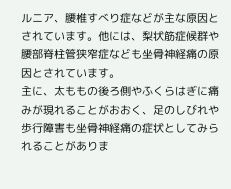ルニア、腰椎すべり症などが主な原因とされています。他には、梨状筋症候群や腰部脊柱管狭窄症なども坐骨神経痛の原因とされています。
主に、太ももの後ろ側やふくらはぎに痛みが現れることがおおく、足のしびれや歩行障害も坐骨神経痛の症状としてみられることがありま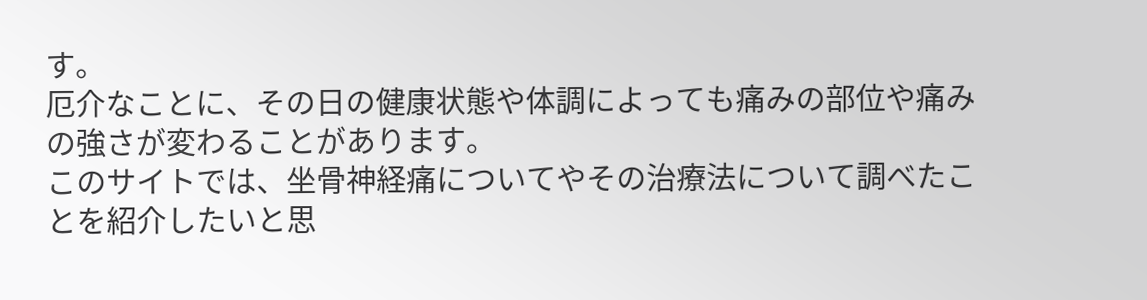す。
厄介なことに、その日の健康状態や体調によっても痛みの部位や痛みの強さが変わることがあります。
このサイトでは、坐骨神経痛についてやその治療法について調べたことを紹介したいと思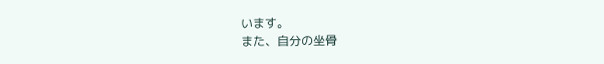います。
また、自分の坐骨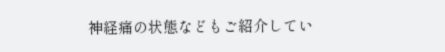神経痛の状態などもご紹介してい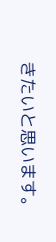きたいと思います。